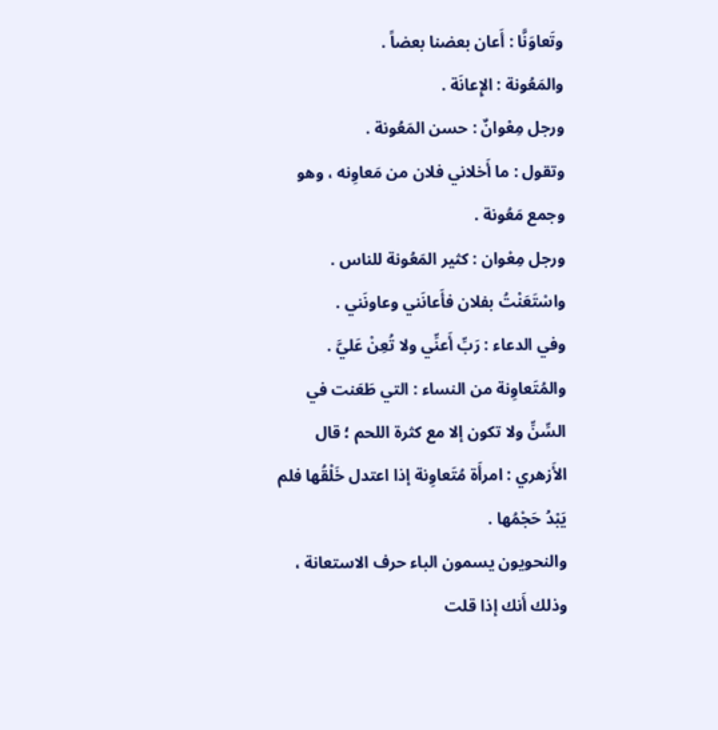وتَعاوَنَّا : أَعان بعضنا بعضاً .
والمَعُونة : الإِعانَة .
ورجل مِعْوانٌ : حسن المَعُونة .
وتقول : ما أَخلاني فلان من مَعاوِنه ، وهو وجمع مَعُونة .
ورجل مِعْوان : كثير المَعُونة للناس .
واسْتَعَنْتُ بفلان فأَعانَني وعاونَني .
وفي الدعاء : رَبِّ أَعنِّي ولا تُعِنْ عَليَّ .
والمُتَعاوِنة من النساء : التي طَعَنت في السِّنِّ ولا تكون إلا مع كثرة اللحم ؛ قال الأَزهري : امرأَة مُتَعاوِنة إذا اعتدل خَلْقُها فلم يَبْدُ حَجْمُها .
والنحويون يسمون الباء حرف الاستعانة ، وذلك أَنك إذا قلت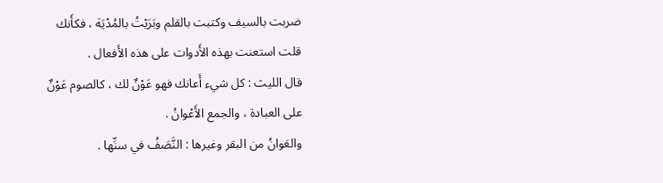ضربت بالسيف وكتبت بالقلم وبَرَيْتُ بالمُدْيَة ، فكأَنك قلت استعنت بهذه الأَدوات على هذه الأَفعال .
قال الليث : كل شيء أَعانك فهو عَوْنٌ لك ، كالصوم عَوْنٌ على العبادة ، والجمع الأَعْوانُ .
والعَوانُ من البقر وغيرها : النَّصَفُ في سنِّها .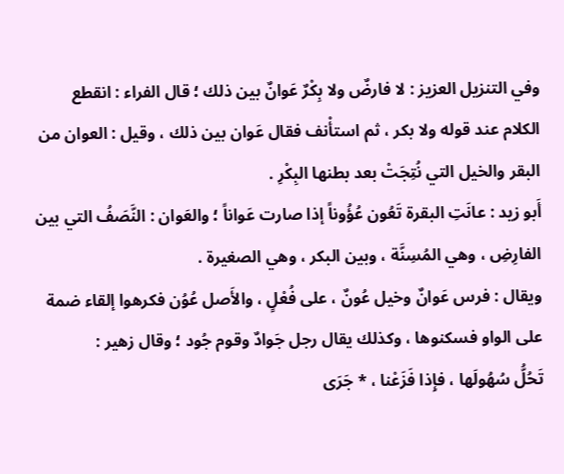وفي التنزيل العزيز : لا فارضٌ ولا بِكْرٌ عَوانٌ بين ذلك ؛ قال الفراء : انقطع الكلام عند قوله ولا بكر ، ثم استأْنف فقال عَوان بين ذلك ، وقيل : العوان من البقر والخيل التي نُتِجَتْ بعد بطنها البِكْرِ .
أَبو زيد : عانَتِ البقرة تَعُون عُؤُوناً إذا صارت عَواناً ؛ والعَوان : النَّصَفُ التي بين الفارِضِ ، وهي المُسِنَّة ، وبين البكر ، وهي الصغيرة .
ويقال : فرس عَوانٌ وخيل عُونٌ ، على فُعْلٍ ، والأَصل عُوُن فكرهوا إلقاء ضمة على الواو فسكنوها ، وكذلك يقال رجل جَوادٌ وقوم جُود ؛ وقال زهير :
تَحُلُّ سُهُولَها ، فإِذا فَزَعْنا ، * جَرَى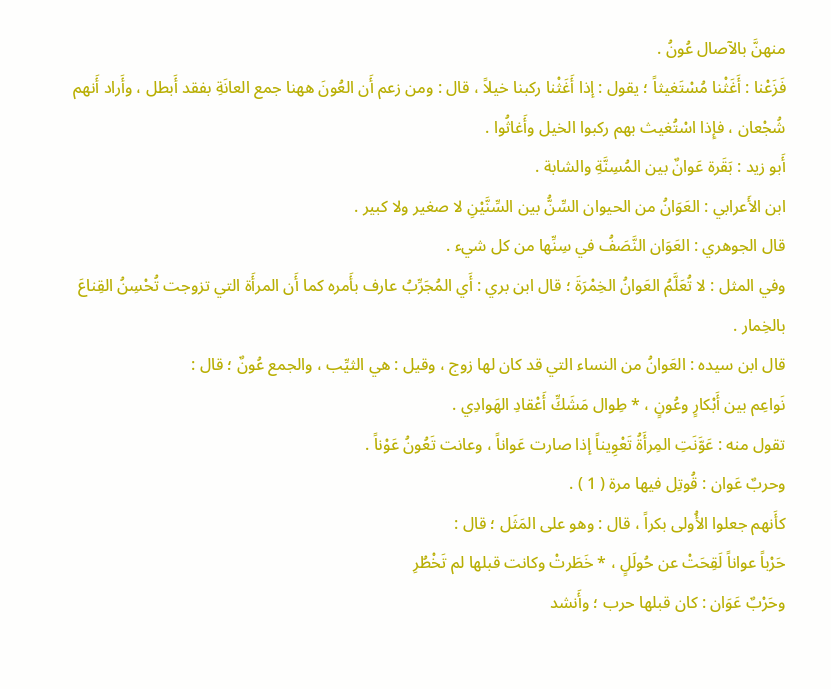منهنَّ بالآصال عُونُ .
فَزَعْنا : أَغَثْنا مُسْتَغيثاً ؛ يقول : إذا أَغَثْنا ركبنا خيلاً ، قال : ومن زعم أَن العُونَ ههنا جمع العانَةِ بفقد أَبطل ، وأَراد أَنهم شُجْعان ، فإِذا اسْتُغيث بهم ركبوا الخيل وأَغاثُوا .
أَبو زيد : بَقَرة عَوانٌ بين المُسِنَّةِ والشابة .
ابن الأَعرابي : العَوَانُ من الحيوان السِّنُّ بين السِّنَّيْنِ لا صغير ولا كبير .
قال الجوهري : العَوَان النَّصَفُ في سِنِّها من كل شيء .
وفي المثل : لا تُعَلَّمُ العَوانُ الخِمْرَةَ ؛ قال ابن بري : أَي المُجَرِّبُ عارف بأَمره كما أَن المرأَة التي تزوجت تُحْسِنُ القِناعَ بالخِمار .
قال ابن سيده : العَوانُ من النساء التي قد كان لها زوج ، وقيل : هي الثيِّب ، والجمع عُونٌ ؛ قال :
نَواعِم بين أَبْكارٍ وعُونٍ ، * طِوال مَشَكِّ أَعْقادِ الهَوادِي .
تقول منه : عَوَّنَتِ المِرأَةُ تَعْوِيناً إذا صارت عَواناً ، وعانت تَعُونُ عَوْناً .
وحربٌ عَوان : قُوتِل فيها مرة ( 1 ) .
كأَنهم جعلوا الأُولى بكراً ، قال : وهو على المَثَل ؛ قال :
حَرْباً عواناً لَقِحَتْ عن حُولَلٍ ، * خَطَرتْ وكانت قبلها لم تَخْطُرِ
وحَرْبٌ عَوَان : كان قبلها حرب ؛ وأَنشد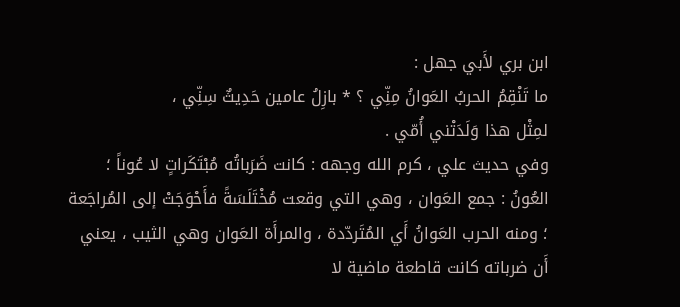ابن بري لأَبي جهل :
ما تَنْقِمُ الحربُ العَوانُ مِنِّي ؟ * بازِلُ عامين حَدِيثٌ سِنِّي ،
لمِثْل هذا وَلَدَتْني أُمّي .
وفي حديث علي ، كرم الله وجهه : كانت ضَرَباتُه مُبْتَكَراتٍ لا عُوناً ؛ العُونُ : جمع العَوان ، وهي التي وقعت مُخْتَلَسَةً فأَحْوَجَتْ إلى المُراجَعة ؛ ومنه الحرب العَوانُ أَي المُتَردّدة ، والمرأَة العَوان وهي الثيب ، يعني أَن ضرباته كانت قاطعة ماضية لا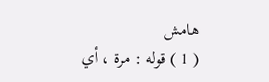هامش
( 1 ) قوله : مرة ، أي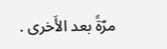مرّةً بعد الأَخرى .